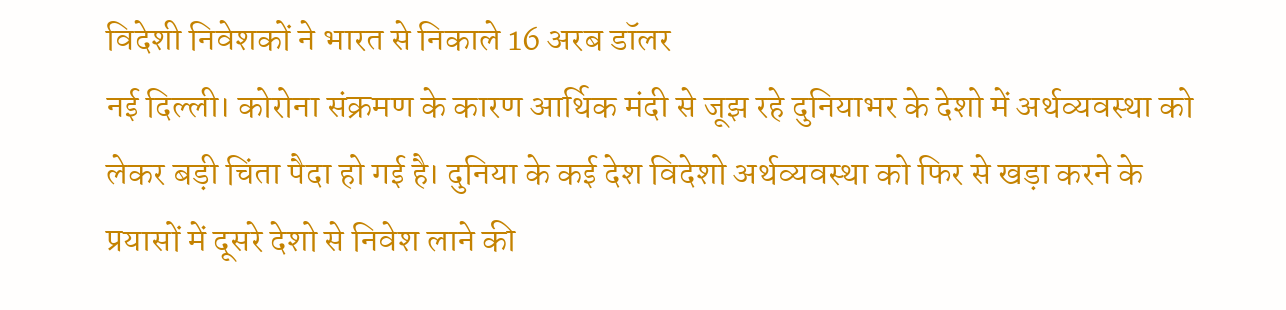विदेशी निवेशकों ने भारत से निकाले 16 अरब डॉलर
नई दिल्ली। कोरोना संक्रमण के कारण आर्थिक मंदी से जूझ रहे दुनियाभर के देशो में अर्थव्यवस्था को लेकर बड़ी चिंता पैदा हो गई है। दुनिया के कई देश विदेशो अर्थव्यवस्था को फिर से खड़ा करने के प्रयासों में दूसरे देशो से निवेश लाने की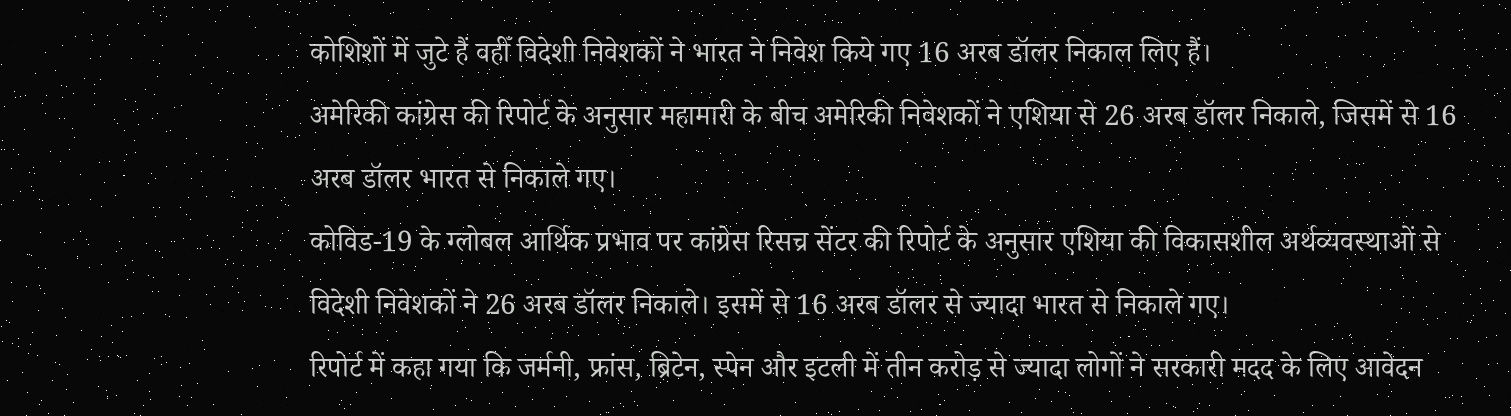कोशिशों में जुटे हैं वहीँ विदेशी निवेशकों ने भारत ने निवेश किये गए 16 अरब डॉलर निकाल लिए हैं।
अमेरिकी कांग्रेस की रिपोर्ट के अनुसार महामारी के बीच अमेरिकी निवेशकों ने एशिया से 26 अरब डॉलर निकाले, जिसमें से 16 अरब डॉलर भारत से निकाले गए।
कोविड-19 के ग्लोबल आर्थिक प्रभाव पर कांग्रेस रिसच्र सेंटर की रिपोर्ट के अनुसार एशिया की विकासशील अर्थव्यवस्थाओं से विदेशी निवेशकों ने 26 अरब डॉलर निकाले। इसमें से 16 अरब डॉलर से ज्यादा भारत से निकाले गए।
रिपोर्ट में कहा गया कि जर्मनी, फ्रांस, ब्रिटेन, स्पेन और इटली में तीन करोड़ से ज्यादा लोगों ने सरकारी मदद के लिए आवेदन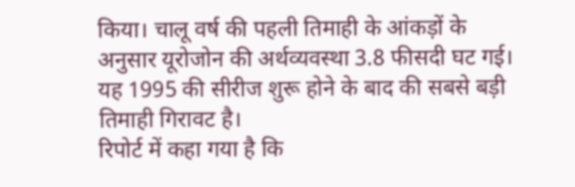किया। चालू वर्ष की पहली तिमाही के आंकड़ों के अनुसार यूरोजोन की अर्थव्यवस्था 3.8 फीसदी घट गई। यह 1995 की सीरीज शुरू होने के बाद की सबसे बड़ी तिमाही गिरावट है।
रिपोर्ट में कहा गया है कि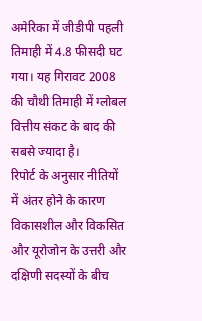अमेरिका में जीडीपी पहली तिमाही में 4.8 फीसदी घट गया। यह गिरावट 2008 की चौथी तिमाही में ग्लोबल वित्तीय संकट के बाद की सबसे ज्यादा है।
रिपोर्ट के अनुसार नीतियों में अंतर होने के कारण विकासशील और विकसित और यूरोजोन के उत्तरी और दक्षिणी सदस्यों के बीच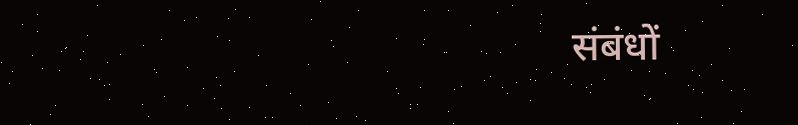संबंधों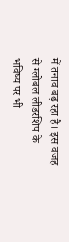में तनाव बढ़ रहा है। इस वजह से ग्लोबल लीडरशिप के भविष्य पर भी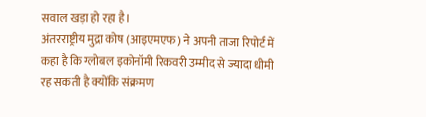सवाल खड़ा हो रहा है।
अंतरराष्ट्रीय मुद्रा कोष (आइएमएफ) ने अपनी ताजा रिपोर्ट में कहा है कि ग्लोबल इकोनॉमी रिकवरी उम्मीद से ज्यादा धीमी रह सकती है क्योंकि संक्रमण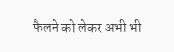फैलने को लेकर अभी भी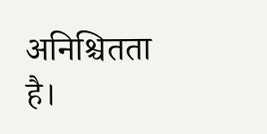अनिश्चितता है।